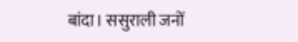बांदा। ससुराली जनों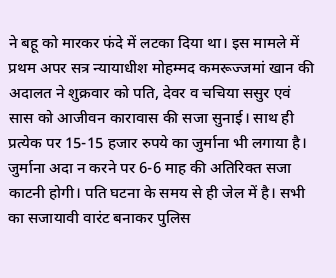ने बहू को मारकर फंदे में लटका दिया था। इस मामले में प्रथम अपर सत्र न्यायाधीश मोहम्मद कमरूज्जमां खान की अदालत ने शुक्रवार को पति, देवर व चचिया ससुर एवं सास को आजीवन कारावास की सजा सुनाई। साथ ही प्रत्येक पर 15-15 हजार रुपये का जुर्माना भी लगाया है। जुर्माना अदा न करने पर 6-6 माह की अतिरिक्त सजा काटनी होगी। पति घटना के समय से ही जेल में है। सभी का सजायावी वारंट बनाकर पुलिस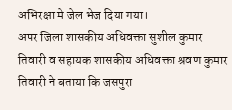अभिरक्षा मे जेल भेज दिया गया।
अपर जिला शासकीय अधिवक्ता सुशील कुमार तिवारी व सहायक शासकीय अधिवक्ता श्रवण कुमार तिवारी ने बताया कि जसपुरा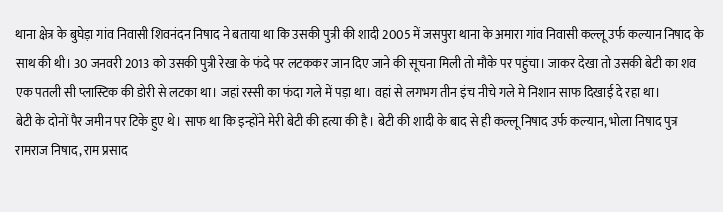थाना क्षेत्र के बुघेड़ा गांव निवासी शिवनंदन निषाद ने बताया था कि उसकी पुत्री की शादी 2005 में जसपुरा थाना के अमारा गांव निवासी कल्लू उर्फ कल्यान निषाद के साथ की थी। 30 जनवरी 2013 को उसकी पुत्री रेखा के फंदे पर लटककर जान दिए जाने की सूचना मिली तो मौके पर पहुंचा। जाकर देखा तो उसकी बेटी का शव एक पतली सी प्लास्टिक की डोरी से लटका था। जहां रस्सी का फंदा गले में पड़ा था। वहां से लगभग तीन इंच नीचे गले मे निशान साफ दिखाई दे रहा था।
बेटी के दोनों पैर जमीन पर टिके हुए थे। साफ था कि इन्होंने मेरी बेटी की हत्या की है। बेटी की शादी के बाद से ही कल्लू निषाद उर्फ कल्यान, भोला निषाद पुत्र रामराज निषाद, राम प्रसाद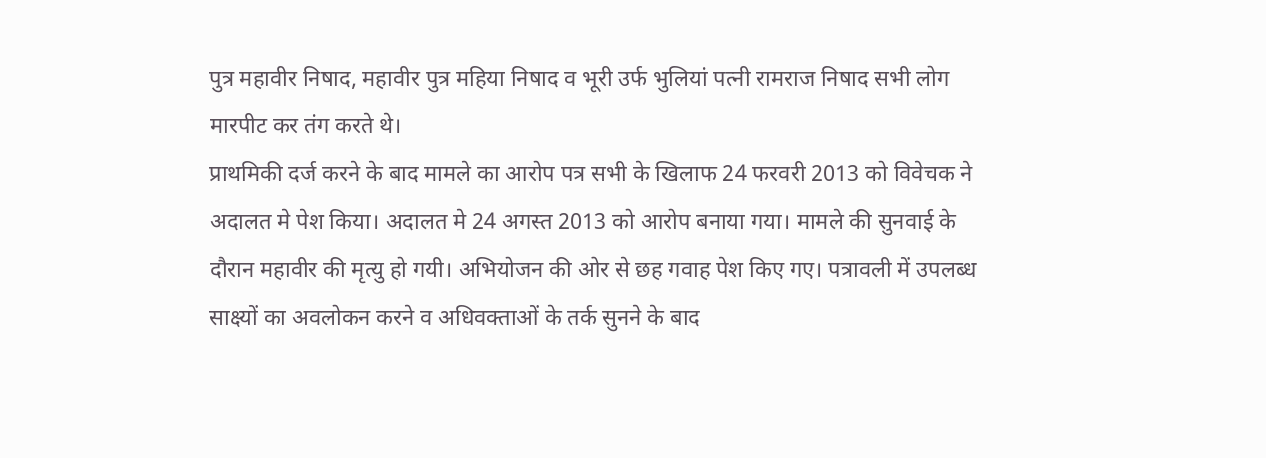पुत्र महावीर निषाद, महावीर पुत्र महिया निषाद व भूरी उर्फ भुलियां पत्नी रामराज निषाद सभी लोग मारपीट कर तंग करते थे।
प्राथमिकी दर्ज करने के बाद मामले का आरोप पत्र सभी के खिलाफ 24 फरवरी 2013 को विवेचक ने अदालत मे पेश किया। अदालत मे 24 अगस्त 2013 को आरोप बनाया गया। मामले की सुनवाई के दौरान महावीर की मृत्यु हो गयी। अभियोजन की ओर से छह गवाह पेश किए गए। पत्रावली में उपलब्ध साक्ष्यों का अवलोकन करने व अधिवक्ताओं के तर्क सुनने के बाद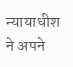न्यायाधीश ने अपने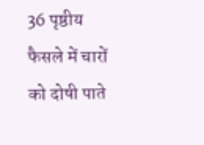36 पृष्ठीय फैसले में चारों को दोषी पाते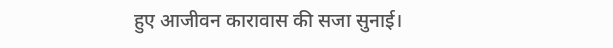हुए आजीवन कारावास की सजा सुनाई।